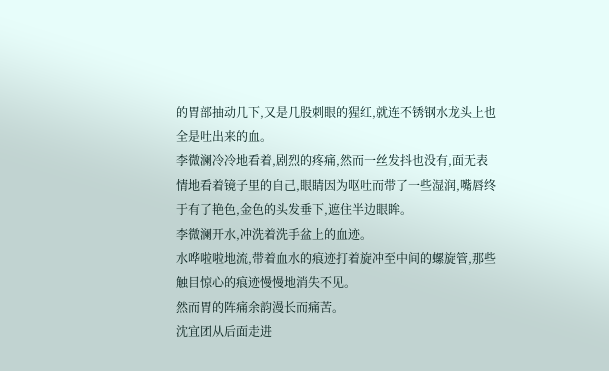的胃部抽动几下,又是几股刺眼的猩红,就连不锈钢水龙头上也全是吐出来的血。
李微澜冷冷地看着,剧烈的疼痛,然而一丝发抖也没有,面无表情地看着镜子里的自己,眼睛因为呕吐而带了一些湿润,嘴唇终于有了艳色,金色的头发垂下,遮住半边眼眸。
李微澜开水,冲洗着洗手盆上的血迹。
水哗啦啦地流,带着血水的痕迹打着旋冲至中间的螺旋管,那些触目惊心的痕迹慢慢地消失不见。
然而胃的阵痛余韵漫长而痛苦。
沈宜团从后面走进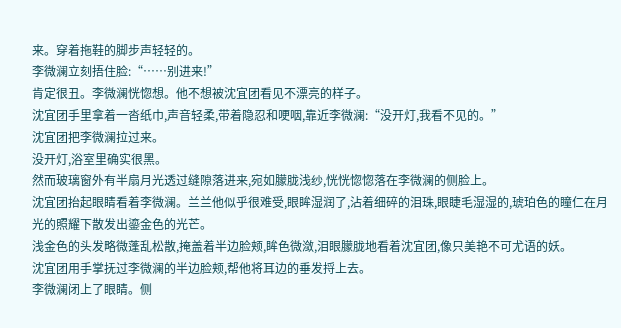来。穿着拖鞋的脚步声轻轻的。
李微澜立刻捂住脸:“……别进来!”
肯定很丑。李微澜恍惚想。他不想被沈宜团看见不漂亮的样子。
沈宜团手里拿着一沓纸巾,声音轻柔,带着隐忍和哽咽,靠近李微澜:“没开灯,我看不见的。”
沈宜团把李微澜拉过来。
没开灯,浴室里确实很黑。
然而玻璃窗外有半扇月光透过缝隙落进来,宛如朦胧浅纱,恍恍惚惚落在李微澜的侧脸上。
沈宜团抬起眼睛看着李微澜。兰兰他似乎很难受,眼眸湿润了,沾着细碎的泪珠,眼睫毛湿湿的,琥珀色的瞳仁在月光的照耀下散发出鎏金色的光芒。
浅金色的头发略微蓬乱松散,掩盖着半边脸颊,眸色微潋,泪眼朦胧地看着沈宜团,像只美艳不可尤语的妖。
沈宜团用手掌抚过李微澜的半边脸颊,帮他将耳边的垂发捋上去。
李微澜闭上了眼睛。侧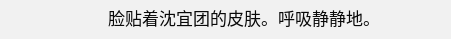脸贴着沈宜团的皮肤。呼吸静静地。